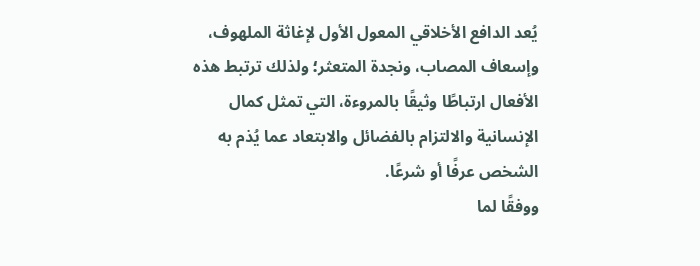يُعد الدافع الأخلاقي المعول الأول لإغاثة الملهوف، وإسعاف المصاب، ونجدة المتعثر؛ ولذلك ترتبط هذه الأفعال ارتباطًا وثيقًا بالمروءة، التي تمثل كمال الإنسانية والالتزام بالفضائل والابتعاد عما يُذم به الشخص عرفًا أو شرعًا.
ووفقًا لما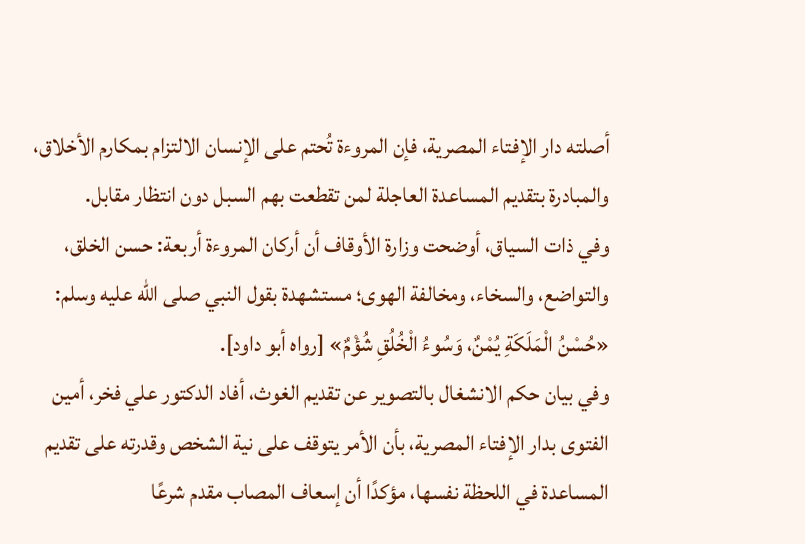أصلته دار الإفتاء المصرية، فإن المروءة تُحتم على الإنسان الالتزام بمكارم الأخلاق، والمبادرة بتقديم المساعدة العاجلة لمن تقطعت بهم السبل دون انتظار مقابل.
وفي ذات السياق، أوضحت وزارة الأوقاف أن أركان المروءة أربعة: حسن الخلق، والتواضع، والسخاء، ومخالفة الهوى؛ مستشهدة بقول النبي صلى الله عليه وسلم: «حُسْنُ الْمَلَكَةِ يُمْنٌ، وَسُوءُ الْخُلُقِ شُؤْمٌ» [رواه أبو داود].
وفي بيان حكم الانشغال بالتصوير عن تقديم الغوث، أفاد الدكتور علي فخر، أمين الفتوى بدار الإفتاء المصرية، بأن الأمر يتوقف على نية الشخص وقدرته على تقديم المساعدة في اللحظة نفسها، مؤكدًا أن إسعاف المصاب مقدم شرعًا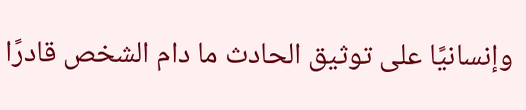وإنسانيًا على توثيق الحادث ما دام الشخص قادرًا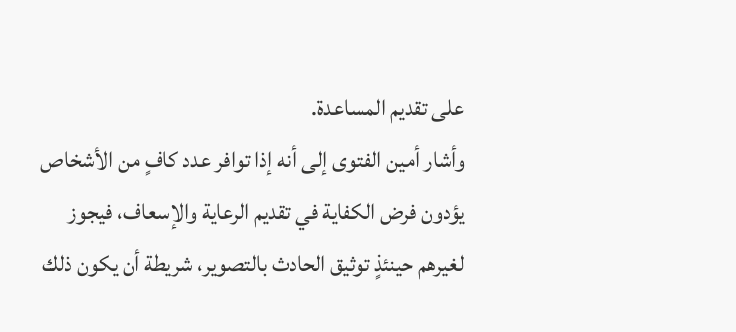على تقديم المساعدة.
وأشار أمين الفتوى إلى أنه إذا توافر عدد كافٍ من الأشخاص يؤدون فرض الكفاية في تقديم الرعاية والإسعاف، فيجوز لغيرهم حينئذٍ توثيق الحادث بالتصوير، شريطة أن يكون ذلك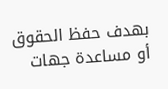بهدف حفظ الحقوق أو مساعدة جهات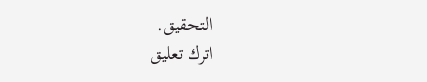التحقيق.
اترك تعليق